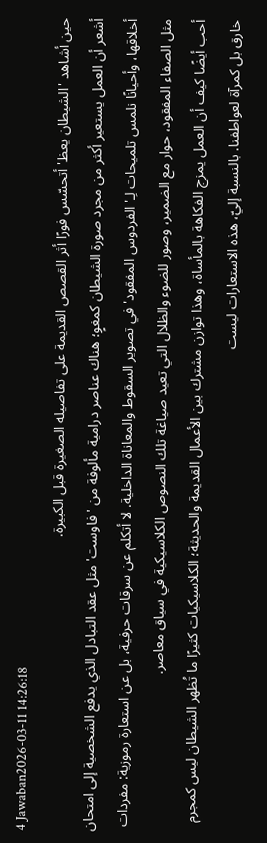4 Jawaban2026-03-11 14:26:18
حين أشاهد 'الشيطان يعظ' أتحسّس فورًا أثر القصص القديمة على تفاصيله الصغيرة قبل الكبيرة.
أشعر أن العمل يستعير أكثر من مجرد صورة الشيطان كمغوٍ؛ هناك عناصر درامية مألوفة من 'فاوست' مثل عقد التبادل الذي يدفع الشخصية إلى امتحان أخلاقها، وأحيانًا نلمس تلميحات لِـ'الفردوس المفقود' في تصوير السقوط والمعاناة الداخلية. لا أتكلم عن سرقات حرفية، بل عن استعارة رموزية: مفردات مثل الصفاء المفقود، حوار مع الضمير، وصور للضوء والظلال التي تعيد صياغة تلك النصوص الكلاسيكية في سياق معاصر.
أحب أيضًا كيف أن العمل يمزج الفكاهة بالمأساة، وهذا توازن مشترك بين الأعمال القديمة والحديثة؛ الكلاسيكيات كثيرًا ما تُظهر الشيطان ليس كمجرم خارق بل كمرآة لعواطفنا. بالنسبة إليّ، هذه الاستعارات ليست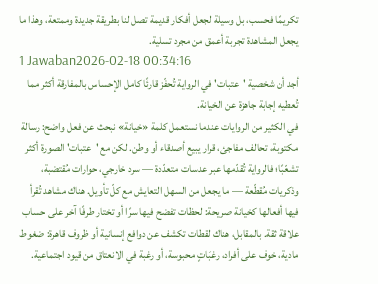تكريمًا فحسب، بل وسيلة لجعل أفكار قديمة تصل لنا بطريقة جديدة وممتعة، وهذا ما يجعل المشاهدة تجربة أعمق من مجرد تسلية.
1 Jawaban2026-02-18 00:34:16
أجد أن شخصية 'عتبات' في الرواية تُحفّز قارئًا كامل الإحساس بالمفارقة أكثر مما تُعطيه إجابة جاهزة عن الخيانة.
في الكثير من الروايات عندما نستعمل كلمة «خيانة» نبحث عن فعل واضح: رسالة مكتوبة، تحالف مفاجئ، قرار يبيع أصدقاء أو وطن. لكن مع 'عتبات' الصورة أكثر تشعّبًا؛ فالرواية تُقدّمها عبر عدسات متعدّدة — سرد خارجي، حوارات مُقتضبة، وذكريات مُقطّعة — ما يجعل من السهل التعايش مع كلّ تأويل. هناك مشاهد تُقرأ فيها أفعالها كخيانة صريحة: لحظات تفضح فيها سرًا أو تختار طرفًا آخر على حساب علاقة ثقة. بالمقابل، هناك لقطات تكشف عن دوافع إنسانية أو ظروف قاهرة: ضغوط مادية، خوف على أفراد، رغبَاتٍ محبوسة، أو رغبة في الانعتاق من قيود اجتماعية.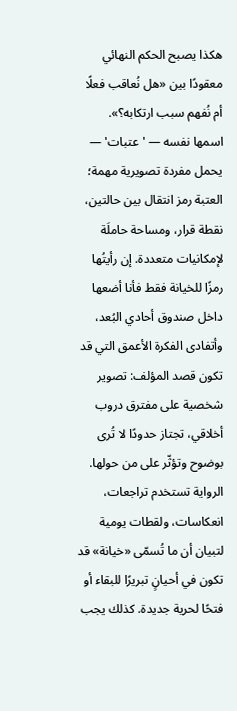هكذا يصبح الحكم النهائي معقودًا بين «هل نُعاقب فعلًا أم نُفهم سبب ارتكابه؟».
اسمها نفسه — 'عتبات' — يحمل مفردة تصويرية مهمة؛ العتبة رمز انتقال بين حالتين، نقطة قرار، ومساحة حاملَة لإمكانيات متعددة. إن رأيتُها رمزًا للخيانة فقط فأنا أضعها داخل صندوق أحادي البُعد، وأتفادى الفكرة الأعمق التي قد تكون قصد المؤلف: تصوير شخصية على مفترق دروب أخلاقي، تجتاز حدودًا لا تُرى بوضوح وتؤثّر على من حولها. الرواية تستخدم تراجعات، انعكاسات، ولقطات يومية لتبيان أن ما تُسمّى «خيانة» قد تكون في أحيانٍ تبريرًا للبقاء أو فتحًا لحرية جديدة. كذلك يجب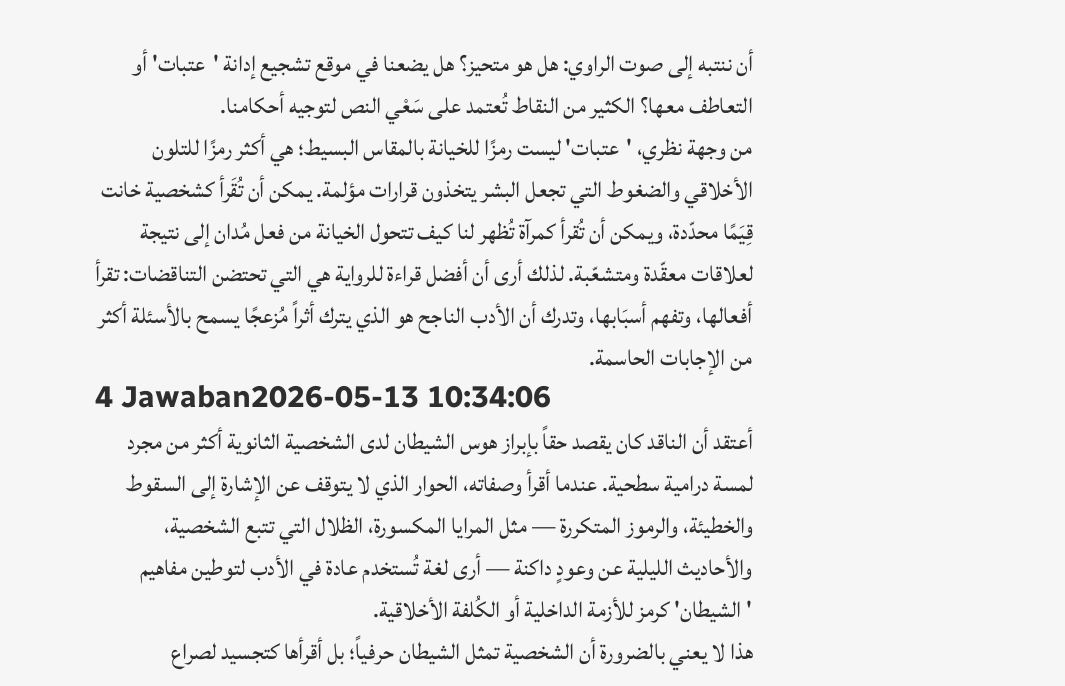أن ننتبه إلى صوت الراوي: هل هو متحيز؟ هل يضعنا في موقع تشجيع إدانة 'عتبات' أو التعاطف معها؟ الكثير من النقاط تُعتمد على سَعْي النص لتوجيه أحكامنا.
من وجهة نظري، 'عتبات' ليست رمزًا للخيانة بالمقاس البسيط؛ هي أكثر رمزًا للتلون الأخلاقي والضغوط التي تجعل البشر يتخذون قرارات مؤلمة. يمكن أن تُقَرأ كشخصية خانت قِيَمًا محدّدة، ويمكن أن تُقرأ كمرآة تُظهر لنا كيف تتحول الخيانة من فعل مُدان إلى نتيجة لعلاقات معقّدة ومتشعّبة. لذلك أرى أن أفضل قراءة للرواية هي التي تحتضن التناقضات: تقرأ أفعالها، وتفهم أسبَابها، وتدرك أن الأدب الناجح هو الذي يترك أثراً مُزعجًا يسمح بالأسئلة أكثر من الإجابات الحاسمة.
4 Jawaban2026-05-13 10:34:06
أعتقد أن الناقد كان يقصد حقاً بإبراز هوس الشيطان لدى الشخصية الثانوية أكثر من مجرد لمسة درامية سطحية. عندما أقرأ وصفاته، الحوار الذي لا يتوقف عن الإشارة إلى السقوط والخطيئة، والرموز المتكررة — مثل المرايا المكسورة، الظلال التي تتبع الشخصية، والأحاديث الليلية عن وعودٍ داكنة — أرى لغة تُستخدم عادة في الأدب لتوطين مفاهيم 'الشيطان' كرمز للأزمة الداخلية أو الكُلفة الأخلاقية.
هذا لا يعني بالضرورة أن الشخصية تمثل الشيطان حرفياً؛ بل أقرأها كتجسيد لصراع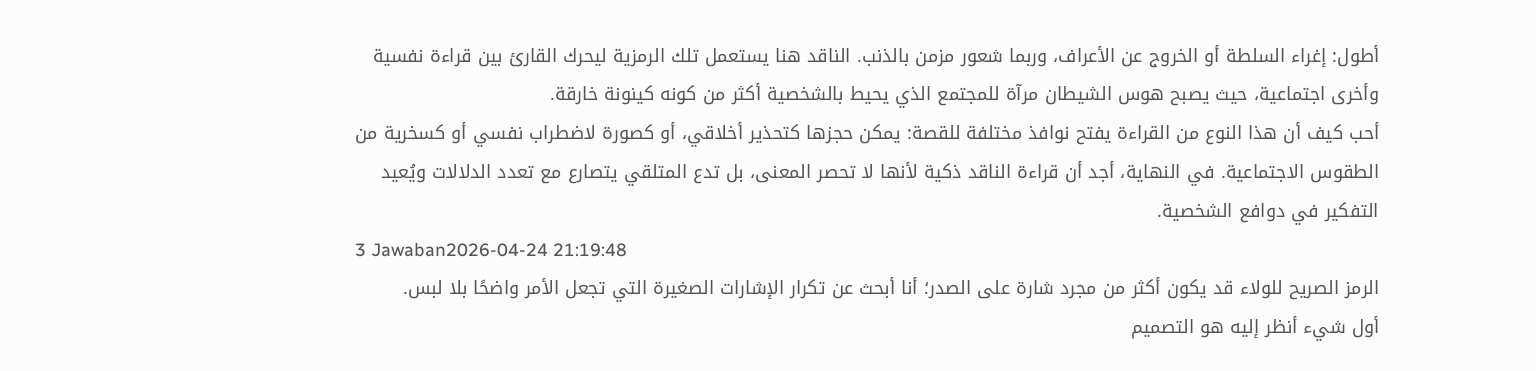أطول: إغراء السلطة أو الخروج عن الأعراف، وربما شعور مزمن بالذنب. الناقد هنا يستعمل تلك الرمزية ليحرك القارئ بين قراءة نفسية وأخرى اجتماعية، حيث يصبح هوس الشيطان مرآة للمجتمع الذي يحيط بالشخصية أكثر من كونه كينونة خارقة.
أحب كيف أن هذا النوع من القراءة يفتح نوافذ مختلفة للقصة: يمكن حجزها كتحذير أخلاقي، أو كصورة لاضطراب نفسي أو كسخرية من الطقوس الاجتماعية. في النهاية، أجد أن قراءة الناقد ذكية لأنها لا تحصر المعنى، بل تدع المتلقي يتصارع مع تعدد الدلالات ويُعيد التفكير في دوافع الشخصية.
3 Jawaban2026-04-24 21:19:48
الرمز الصريح للولاء قد يكون أكثر من مجرد شارة على الصدر؛ أنا أبحث عن تكرار الإشارات الصغيرة التي تجعل الأمر واضحًا بلا لبس.
أول شيء أنظر إليه هو التصميم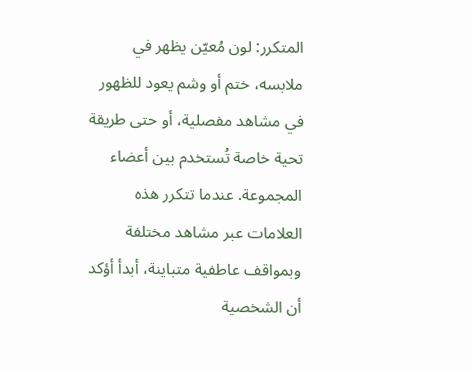المتكرر: لون مُعيّن يظهر في ملابسه، ختم أو وشم يعود للظهور في مشاهد مفصلية، أو حتى طريقة تحية خاصة تُستخدم بين أعضاء المجموعة. عندما تتكرر هذه العلامات عبر مشاهد مختلفة وبمواقف عاطفية متباينة، أبدأ أؤكد أن الشخصية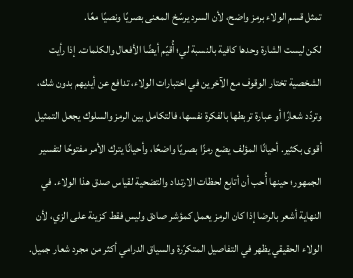تمثل قسم الولاء برمز واضح، لأن السرد يرسّخ المعنى بصريًا ونصيًا معًا.
لكن ليست الشارة وحدها كافية بالنسبة لي؛ أُقيّم أيضًا الأفعال والكلمات. إذا رأيت الشخصية تختار الوقوف مع الآخرين في اختبارات الولاء، تدافع عن أيديهم بدون شك، وتردّد شعارًا أو عبارة تربطها بالفكرة نفسها، فالتكامل بين الرمز والسلوك يجعل التمثيل أقوى بكثير. أحيانًا المؤلف يضع رمزًا بصريًا واضحًا، وأحيانًا يترك الأمر مفتوحًا لتفسير الجمهور؛ حينها أُحب أن أتابع لحظات الارتداد والتضحية لقياس صدق هذا الولاء. في النهاية أشعر بالرضا إذا كان الرمز يعمل كمؤشر صادق وليس فقط كزينة على الزي، لأن الولاء الحقيقي يظهر في التفاصيل المتكرّرة والسياق الدرامي أكثر من مجرد شعار جميل.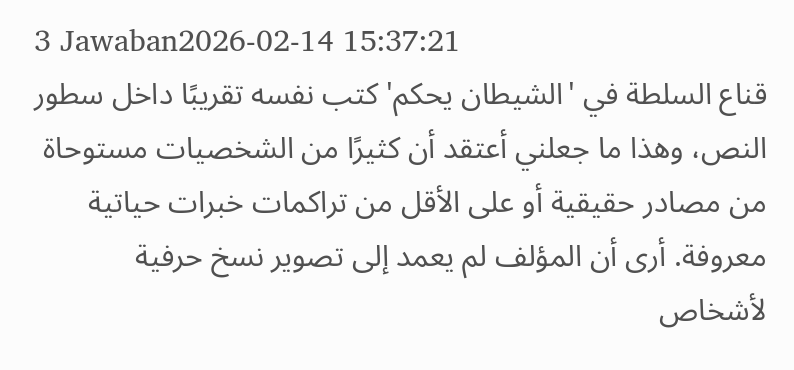3 Jawaban2026-02-14 15:37:21
قناع السلطة في 'الشيطان يحكم' كتب نفسه تقريبًا داخل سطور النص، وهذا ما جعلني أعتقد أن كثيرًا من الشخصيات مستوحاة من مصادر حقيقية أو على الأقل من تراكمات خبرات حياتية معروفة. أرى أن المؤلف لم يعمد إلى تصوير نسخ حرفية لأشخاص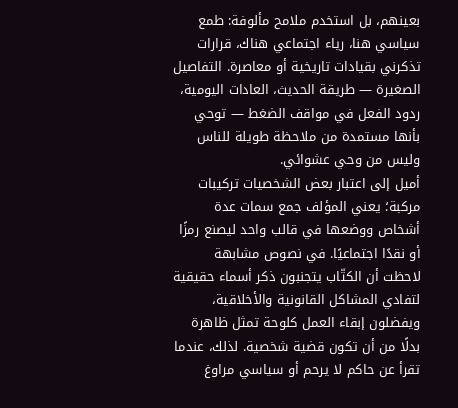بعينهم، بل استخدم ملامح مألوفة: طمع سياسي هنا، رياء اجتماعي هناك، قرارات تذكرني بقيادات تاريخية أو معاصرة. التفاصيل الصغيرة — طريقة الحديث، العادات اليومية، ردود الفعل في مواقف الضغط — توحي بأنها مستمدة من ملاحظة طويلة للناس وليس من وحي عشوائي.
أميل إلى اعتبار بعض الشخصيات تركيبات مركبة؛ يعني المؤلف جمع سمات عدة أشخاص ووضعها في قالب واحد ليصنع رمزًا أو نقدًا اجتماعيًا. في نصوص مشابهة لاحظت أن الكتّاب يتجنبون ذكر أسماء حقيقية لتفادي المشاكل القانونية والأخلاقية، ويفضلون إبقاء العمل كلوحة تمثل ظاهرة بدلًا من أن تكون قضية شخصية. لذلك، عندما تقرأ عن حاكم لا يرحم أو سياسي مراوغ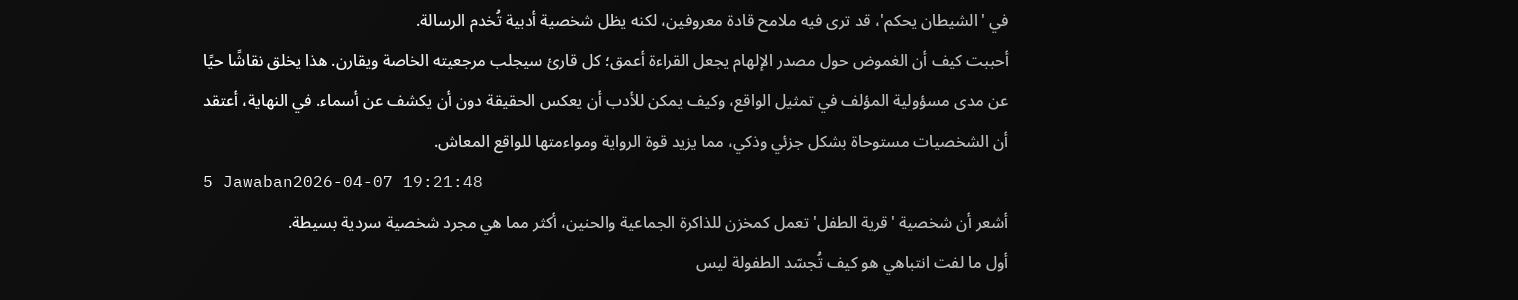في 'الشيطان يحكم'، قد ترى فيه ملامح قادة معروفين، لكنه يظل شخصية أدبية تُخدم الرسالة.
أحببت كيف أن الغموض حول مصدر الإلهام يجعل القراءة أعمق؛ كل قارئ سيجلب مرجعيته الخاصة ويقارن. هذا يخلق نقاشًا حيًا عن مدى مسؤولية المؤلف في تمثيل الواقع، وكيف يمكن للأدب أن يعكس الحقيقة دون أن يكشف عن أسماء. في النهاية، أعتقد أن الشخصيات مستوحاة بشكل جزئي وذكي، مما يزيد قوة الرواية ومواءمتها للواقع المعاش.
5 Jawaban2026-04-07 19:21:48
أشعر أن شخصية 'قرية الطفل' تعمل كمخزن للذاكرة الجماعية والحنين، أكثر مما هي مجرد شخصية سردية بسيطة.
أول ما لفت انتباهي هو كيف تُجسّد الطفولة ليس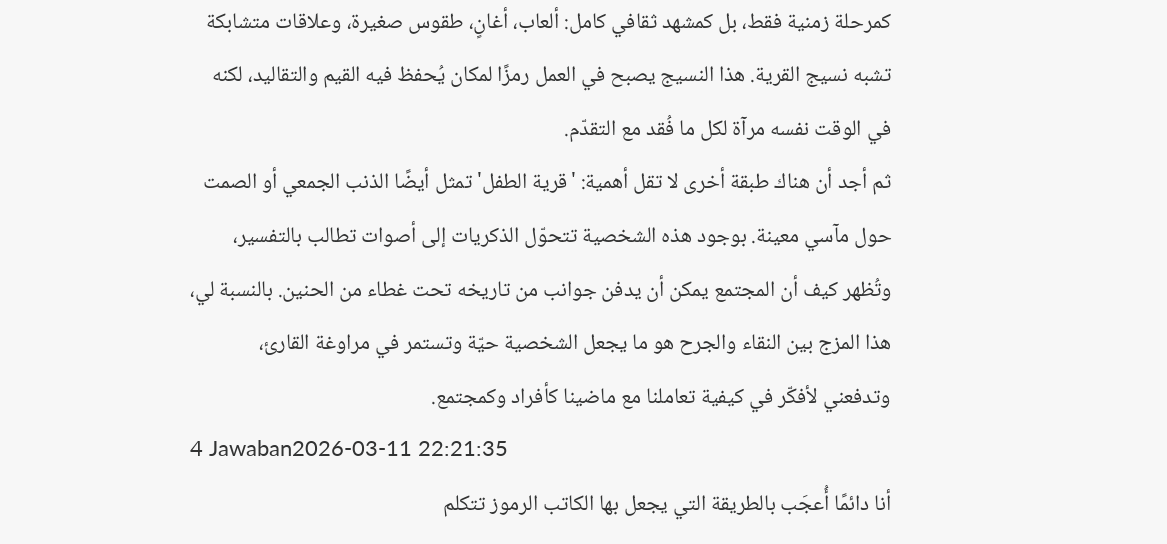كمرحلة زمنية فقط، بل كمشهد ثقافي كامل: ألعاب، أغانٍ، طقوس صغيرة، وعلاقات متشابكة تشبه نسيج القرية. هذا النسيج يصبح في العمل رمزًا لمكان يُحفظ فيه القيم والتقاليد، لكنه في الوقت نفسه مرآة لكل ما فُقد مع التقدّم.
ثم أجد أن هناك طبقة أخرى لا تقل أهمية: 'قرية الطفل' تمثل أيضًا الذنب الجمعي أو الصمت حول مآسي معينة. بوجود هذه الشخصية تتحوّل الذكريات إلى أصوات تطالب بالتفسير، وتُظهر كيف أن المجتمع يمكن أن يدفن جوانب من تاريخه تحت غطاء من الحنين. بالنسبة لي، هذا المزج بين النقاء والجرح هو ما يجعل الشخصية حيّة وتستمر في مراوغة القارئ، وتدفعني لأفكّر في كيفية تعاملنا مع ماضينا كأفراد وكمجتمع.
4 Jawaban2026-03-11 22:21:35
أنا دائمًا أُعجَب بالطريقة التي يجعل بها الكاتب الرموز تتكلم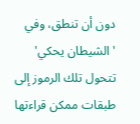دون أن تنطق، وفي 'الشيطان يحكي' تتحول تلك الرموز إلى طبقات ممكن قراءتها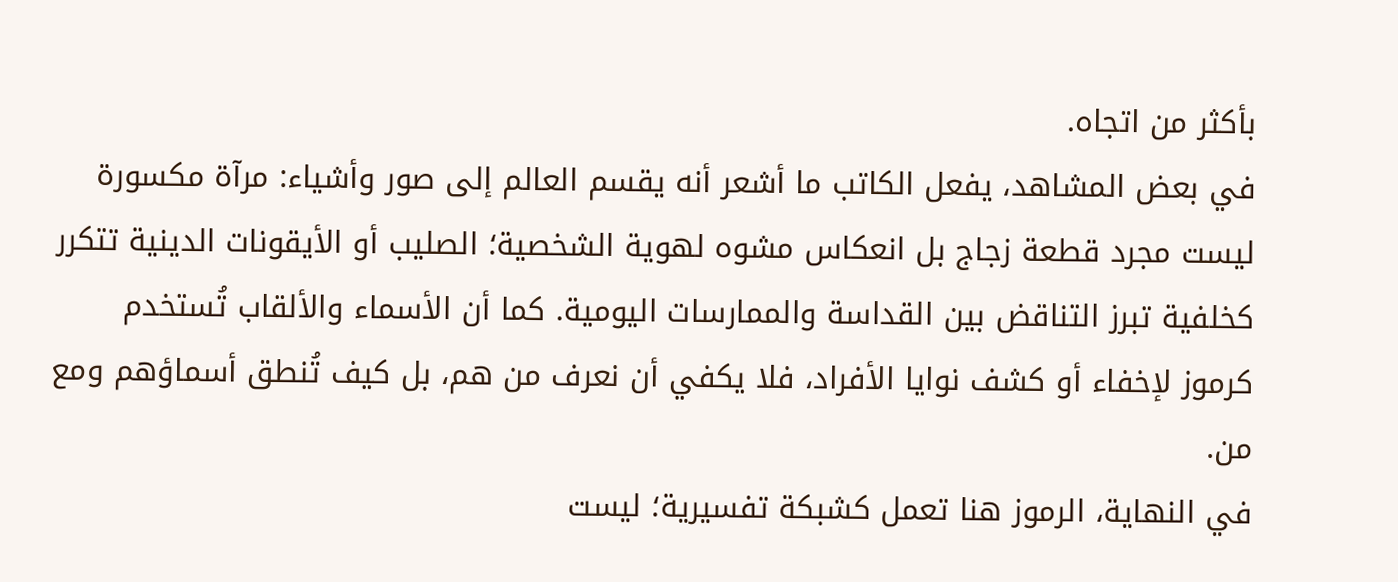بأكثر من اتجاه.
في بعض المشاهد، يفعل الكاتب ما أشعر أنه يقسم العالم إلى صور وأشياء: مرآة مكسورة ليست مجرد قطعة زجاج بل انعكاس مشوه لهوية الشخصية؛ الصليب أو الأيقونات الدينية تتكرر كخلفية تبرز التناقض بين القداسة والممارسات اليومية. كما أن الأسماء والألقاب تُستخدم كرموز لإخفاء أو كشف نوايا الأفراد، فلا يكفي أن نعرف من هم، بل كيف تُنطق أسماؤهم ومع من.
في النهاية، الرموز هنا تعمل كشبكة تفسيرية؛ ليست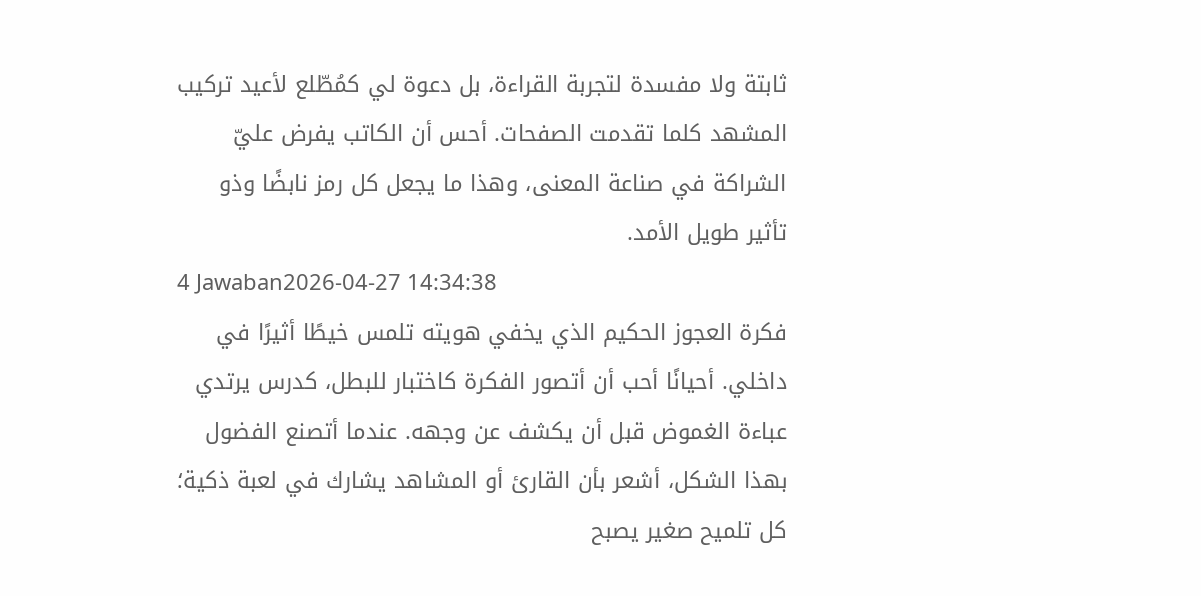ثابتة ولا مفسدة لتجربة القراءة، بل دعوة لي كمُطّلع لأعيد تركيب المشهد كلما تقدمت الصفحات. أحس أن الكاتب يفرض عليّ الشراكة في صناعة المعنى، وهذا ما يجعل كل رمز نابضًا وذو تأثير طويل الأمد.
4 Jawaban2026-04-27 14:34:38
فكرة العجوز الحكيم الذي يخفي هويته تلمس خيطًا أثيرًا في داخلي. أحيانًا أحب أن أتصور الفكرة كاختبار للبطل، كدرس يرتدي عباءة الغموض قبل أن يكشف عن وجهه. عندما أتصنع الفضول بهذا الشكل، أشعر بأن القارئ أو المشاهد يشارك في لعبة ذكية؛ كل تلميح صغير يصبح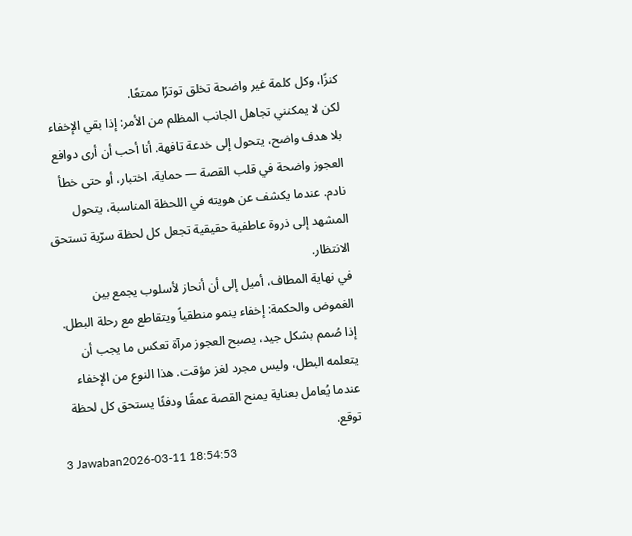كنزًا، وكل كلمة غير واضحة تخلق توترًا ممتعًا.
لكن لا يمكنني تجاهل الجانب المظلم من الأمر: إذا بقي الإخفاء بلا هدف واضح، يتحول إلى خدعة تافهة. أنا أحب أن أرى دوافع العجوز واضحة في قلب القصة — حماية، اختبار، أو حتى خطأ نادم. عندما يكشف عن هويته في اللحظة المناسبة، يتحول المشهد إلى ذروة عاطفية حقيقية تجعل كل لحظة سرّية تستحق الانتظار.
في نهاية المطاف، أميل إلى أن أنحاز لأسلوب يجمع بين الغموض والحكمة: إخفاء ينمو منطقياً ويتقاطع مع رحلة البطل. إذا صُمم بشكل جيد، يصبح العجوز مرآة تعكس ما يجب أن يتعلمه البطل، وليس مجرد لغز مؤقت. هذا النوع من الإخفاء عندما يُعامل بعناية يمنح القصة عمقًا ودفئًا يستحق كل لحظة توقع.
3 Jawaban2026-03-11 18:54:53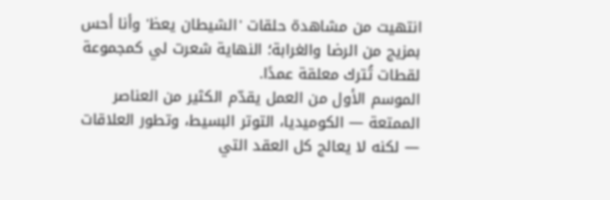انتهيت من مشاهدة حلقات 'الشيطان يعظ' وأنا أحس بمزيج من الرضا والغرابة؛ النهاية شعرت لي كمجموعة لقطات تُترك معلقة عمدًا.
الموسم الأول من العمل يقدّم الكثير من العناصر الممتعة — الكوميديا، التوتر البسيط، وتطور العلاقات — لكنه لا يعالج كل العقد التي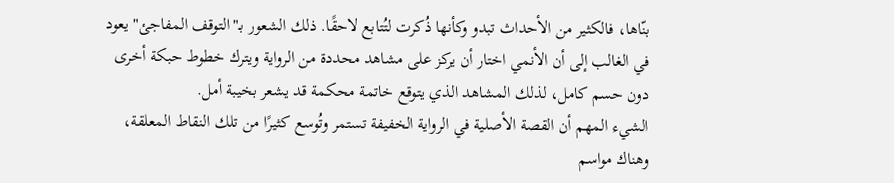بنّاها، فالكثير من الأحداث تبدو وكأنها ذُكرت لتُتابع لاحقًا. ذلك الشعور بـ"التوقف المفاجئ" يعود في الغالب إلى أن الأنمي اختار أن يركز على مشاهد محددة من الرواية ويترك خطوط حبكة أخرى دون حسم كامل، لذلك المشاهد الذي يتوقع خاتمة محكمة قد يشعر بخيبة أمل.
الشيء المهم أن القصة الأصلية في الرواية الخفيفة تستمر وتُوسع كثيرًا من تلك النقاط المعلقة، وهناك مواسم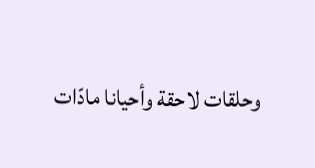وحلقات لاحقة وأحيانا مادّات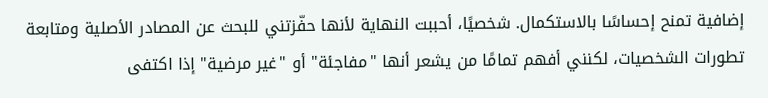إضافية تمنح إحساسًا بالاستكمال. شخصيًا، أحببت النهاية لأنها حفّزتني للبحث عن المصادر الأصلية ومتابعة تطورات الشخصيات، لكنني أفهم تمامًا من يشعر أنها "مفاجئة" أو "غير مرضية" إذا اكتفى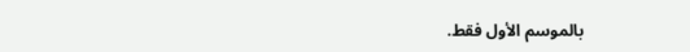بالموسم الأول فقط.